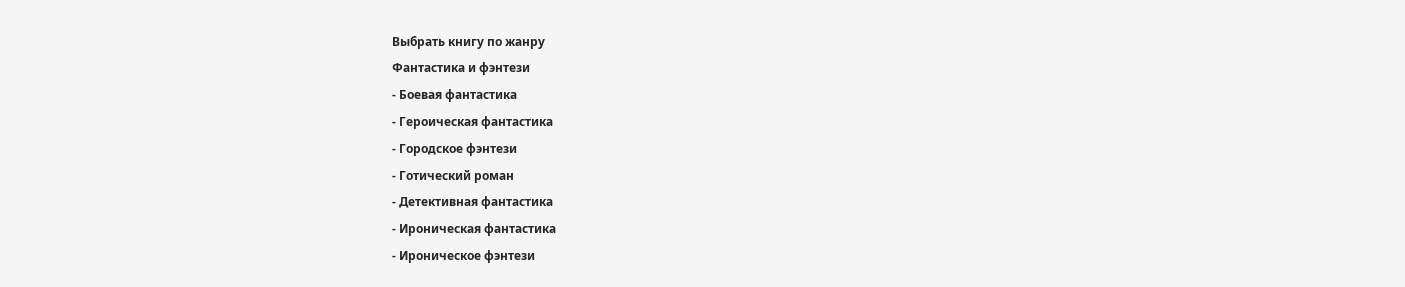Выбрать книгу по жанру
Фантастика и фэнтези
- Боевая фантастика
- Героическая фантастика
- Городское фэнтези
- Готический роман
- Детективная фантастика
- Ироническая фантастика
- Ироническое фэнтези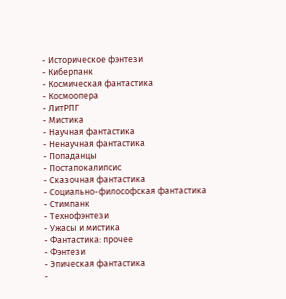- Историческое фэнтези
- Киберпанк
- Космическая фантастика
- Космоопера
- ЛитРПГ
- Мистика
- Научная фантастика
- Ненаучная фантастика
- Попаданцы
- Постапокалипсис
- Сказочная фантастика
- Социально-философская фантастика
- Стимпанк
- Технофэнтези
- Ужасы и мистика
- Фантастика: прочее
- Фэнтези
- Эпическая фантастика
-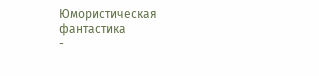Юмористическая фантастика
-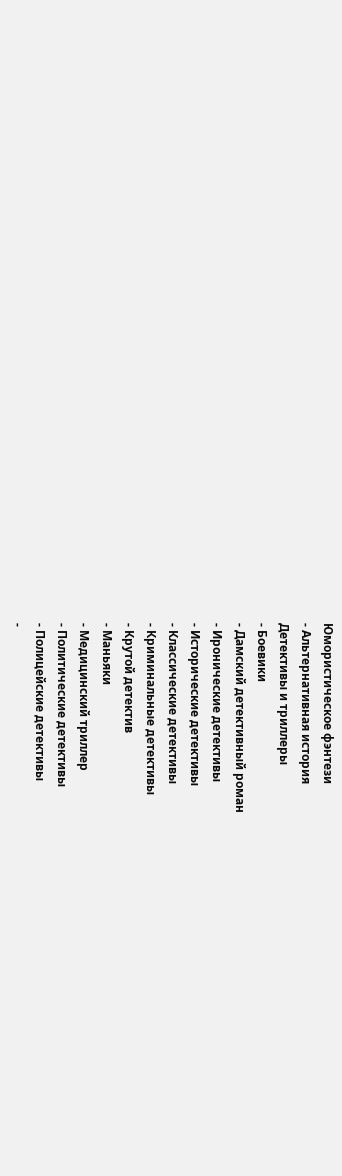Юмористическое фэнтези
- Альтернативная история
Детективы и триллеры
- Боевики
- Дамский детективный роман
- Иронические детективы
- Исторические детективы
- Классические детективы
- Криминальные детективы
- Крутой детектив
- Маньяки
- Медицинский триллер
- Политические детективы
- Полицейские детективы
-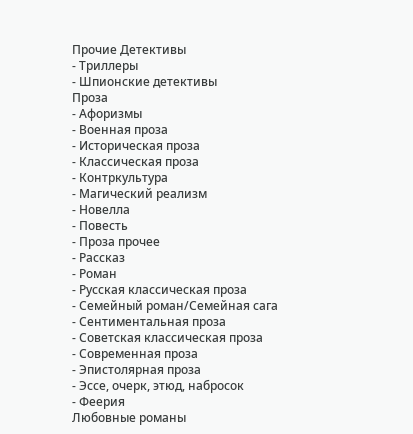Прочие Детективы
- Триллеры
- Шпионские детективы
Проза
- Афоризмы
- Военная проза
- Историческая проза
- Классическая проза
- Контркультура
- Магический реализм
- Новелла
- Повесть
- Проза прочее
- Рассказ
- Роман
- Русская классическая проза
- Семейный роман/Семейная сага
- Сентиментальная проза
- Советская классическая проза
- Современная проза
- Эпистолярная проза
- Эссе, очерк, этюд, набросок
- Феерия
Любовные романы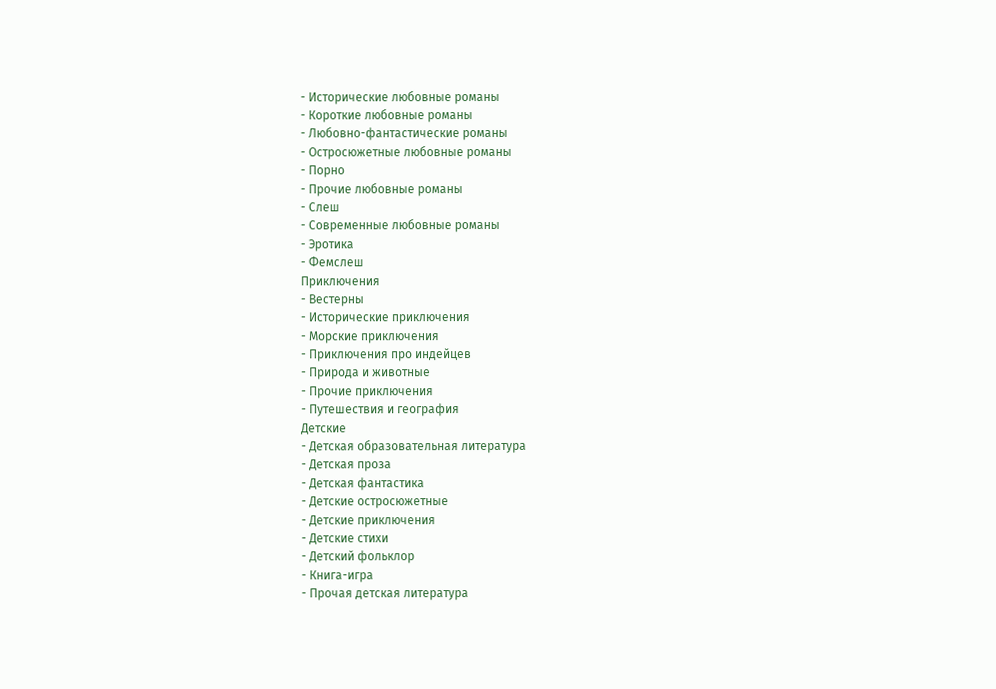- Исторические любовные романы
- Короткие любовные романы
- Любовно-фантастические романы
- Остросюжетные любовные романы
- Порно
- Прочие любовные романы
- Слеш
- Современные любовные романы
- Эротика
- Фемслеш
Приключения
- Вестерны
- Исторические приключения
- Морские приключения
- Приключения про индейцев
- Природа и животные
- Прочие приключения
- Путешествия и география
Детские
- Детская образовательная литература
- Детская проза
- Детская фантастика
- Детские остросюжетные
- Детские приключения
- Детские стихи
- Детский фольклор
- Книга-игра
- Прочая детская литература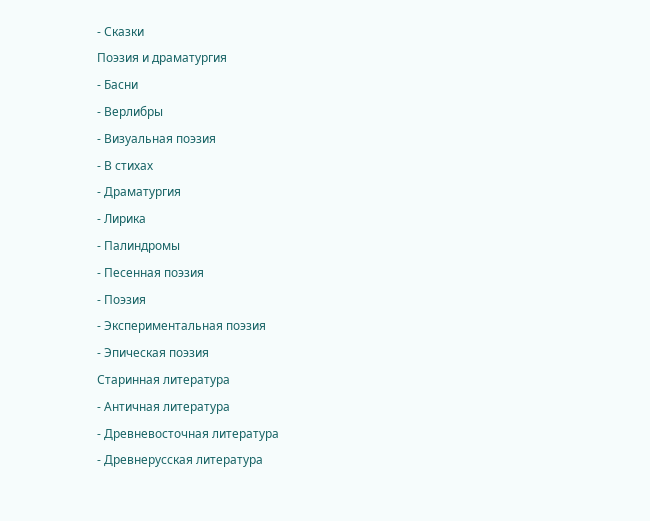- Сказки
Поэзия и драматургия
- Басни
- Верлибры
- Визуальная поэзия
- В стихах
- Драматургия
- Лирика
- Палиндромы
- Песенная поэзия
- Поэзия
- Экспериментальная поэзия
- Эпическая поэзия
Старинная литература
- Античная литература
- Древневосточная литература
- Древнерусская литература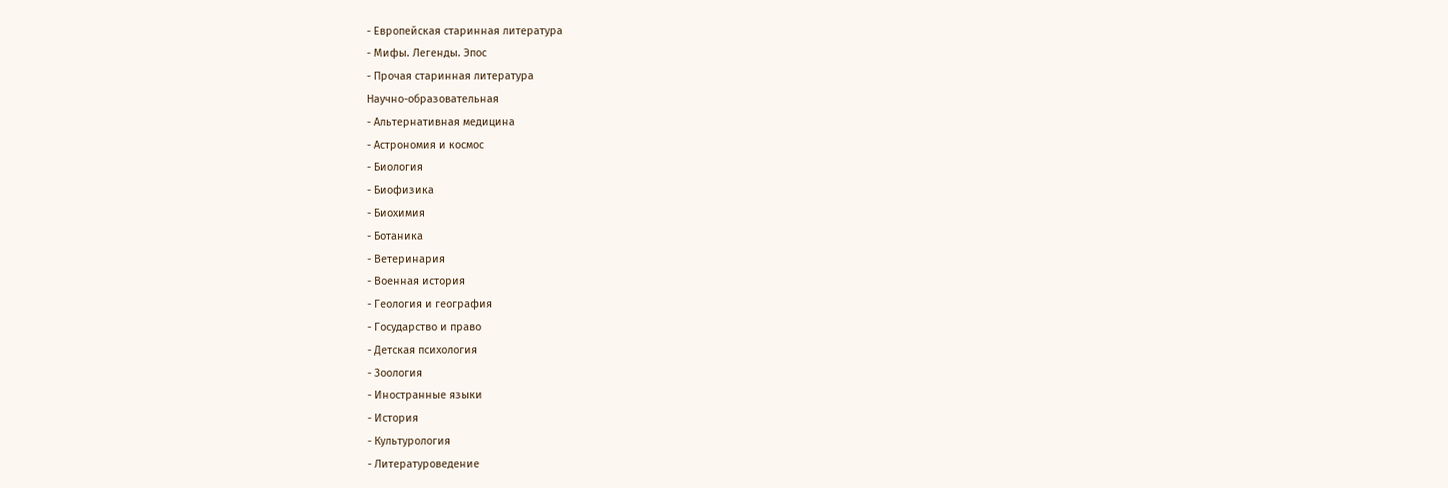- Европейская старинная литература
- Мифы. Легенды. Эпос
- Прочая старинная литература
Научно-образовательная
- Альтернативная медицина
- Астрономия и космос
- Биология
- Биофизика
- Биохимия
- Ботаника
- Ветеринария
- Военная история
- Геология и география
- Государство и право
- Детская психология
- Зоология
- Иностранные языки
- История
- Культурология
- Литературоведение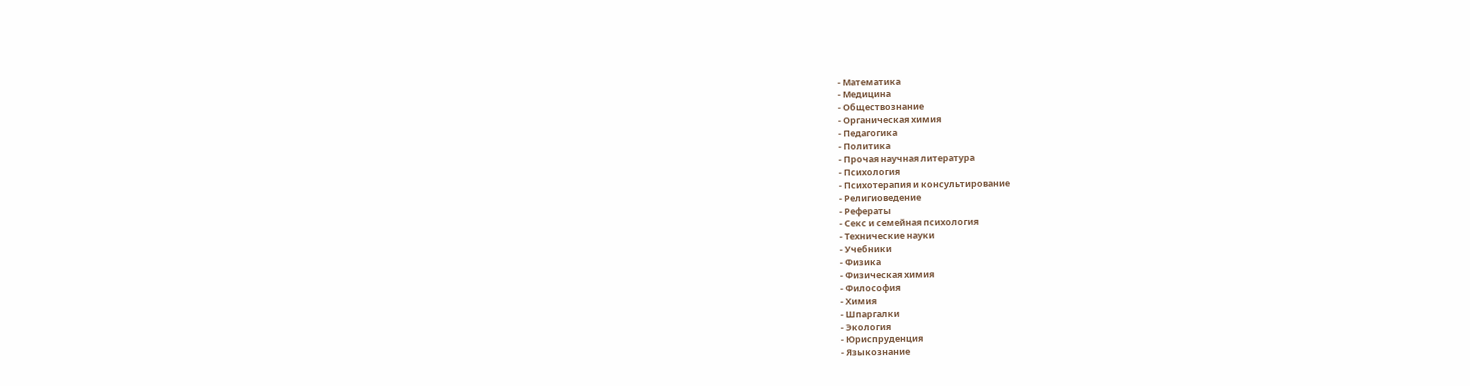- Математика
- Медицина
- Обществознание
- Органическая химия
- Педагогика
- Политика
- Прочая научная литература
- Психология
- Психотерапия и консультирование
- Религиоведение
- Рефераты
- Секс и семейная психология
- Технические науки
- Учебники
- Физика
- Физическая химия
- Философия
- Химия
- Шпаргалки
- Экология
- Юриспруденция
- Языкознание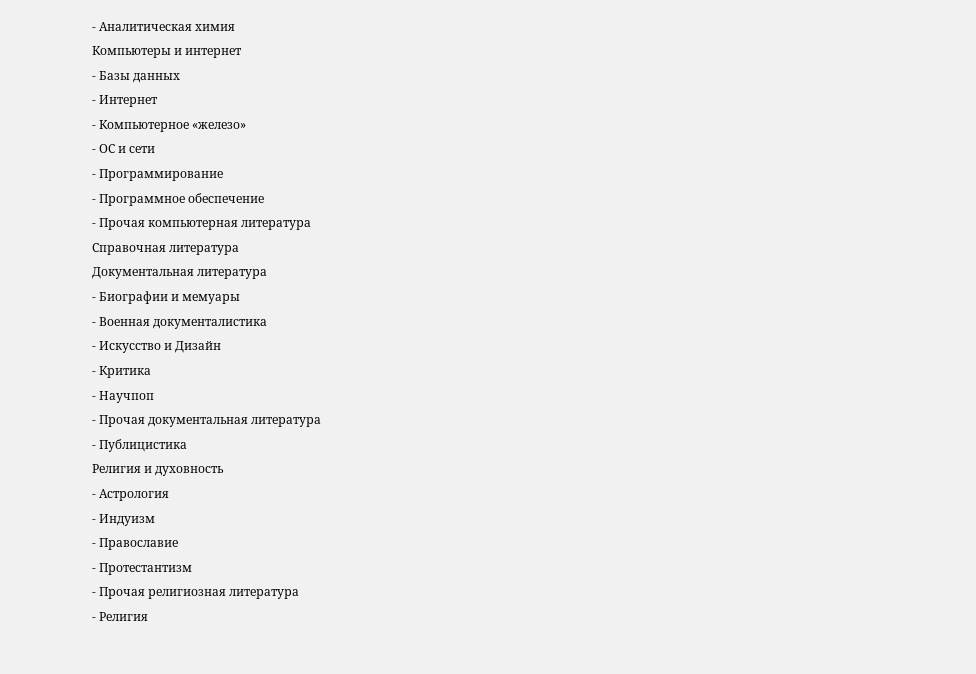- Аналитическая химия
Компьютеры и интернет
- Базы данных
- Интернет
- Компьютерное «железо»
- ОС и сети
- Программирование
- Программное обеспечение
- Прочая компьютерная литература
Справочная литература
Документальная литература
- Биографии и мемуары
- Военная документалистика
- Искусство и Дизайн
- Критика
- Научпоп
- Прочая документальная литература
- Публицистика
Религия и духовность
- Астрология
- Индуизм
- Православие
- Протестантизм
- Прочая религиозная литература
- Религия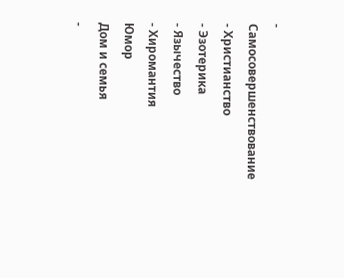- Самосовершенствование
- Христианство
- Эзотерика
- Язычество
- Хиромантия
Юмор
Дом и семья
-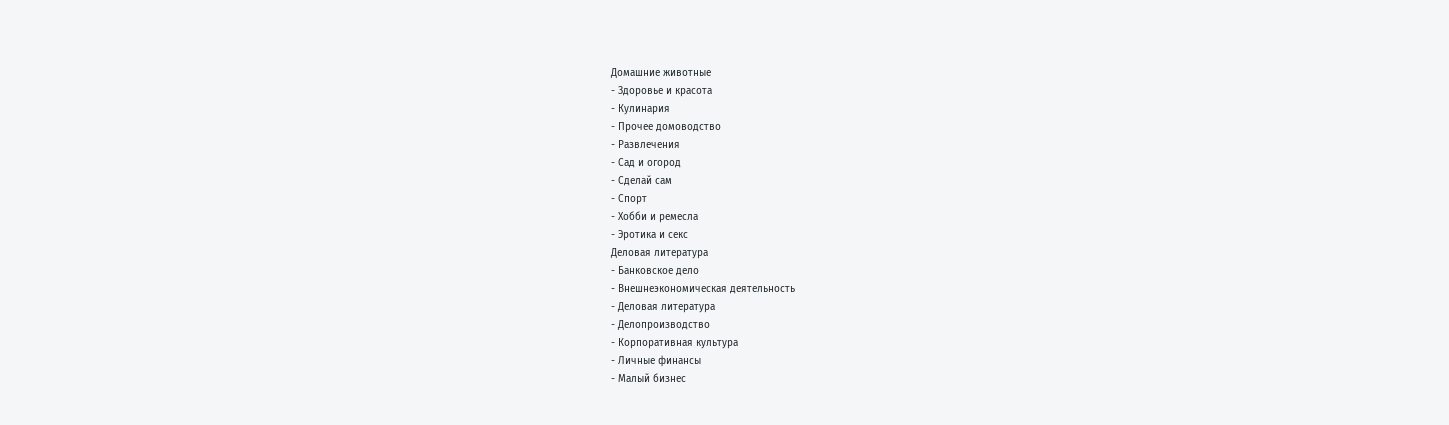Домашние животные
- Здоровье и красота
- Кулинария
- Прочее домоводство
- Развлечения
- Сад и огород
- Сделай сам
- Спорт
- Хобби и ремесла
- Эротика и секс
Деловая литература
- Банковское дело
- Внешнеэкономическая деятельность
- Деловая литература
- Делопроизводство
- Корпоративная культура
- Личные финансы
- Малый бизнес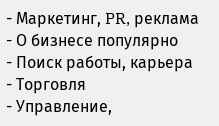- Маркетинг, PR, реклама
- О бизнесе популярно
- Поиск работы, карьера
- Торговля
- Управление,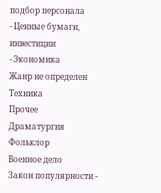подбор персонала
- Ценные бумаги, инвестиции
- Экономика
Жанр не определен
Техника
Прочее
Драматургия
Фольклор
Военное дело
Закон популярности -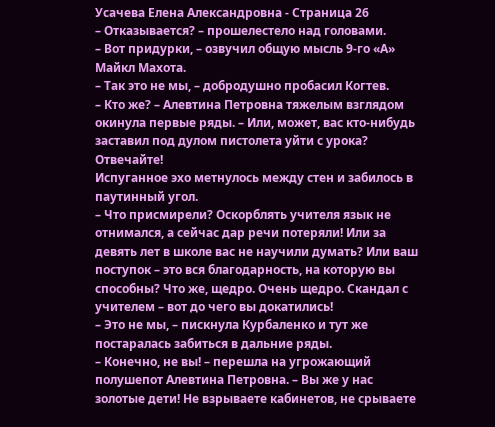Усачева Елена Александровна - Страница 26
– Отказывается? – прошелестело над головами.
– Вот придурки, – озвучил общую мысль 9-го «А» Майкл Махота.
– Так это не мы, – добродушно пробасил Когтев.
– Кто же? – Алевтина Петровна тяжелым взглядом окинула первые ряды. – Или, может, вас кто-нибудь заставил под дулом пистолета уйти с урока? Отвечайте!
Испуганное эхо метнулось между стен и забилось в паутинный угол.
– Что присмирели? Оскорблять учителя язык не отнимался, а сейчас дар речи потеряли! Или за девять лет в школе вас не научили думать? Или ваш поступок – это вся благодарность, на которую вы способны? Что же, щедро. Очень щедро. Скандал с учителем – вот до чего вы докатились!
– Это не мы, – пискнула Курбаленко и тут же постаралась забиться в дальние ряды.
– Конечно, не вы! – перешла на угрожающий полушепот Алевтина Петровна. – Вы же у нас золотые дети! Не взрываете кабинетов, не срываете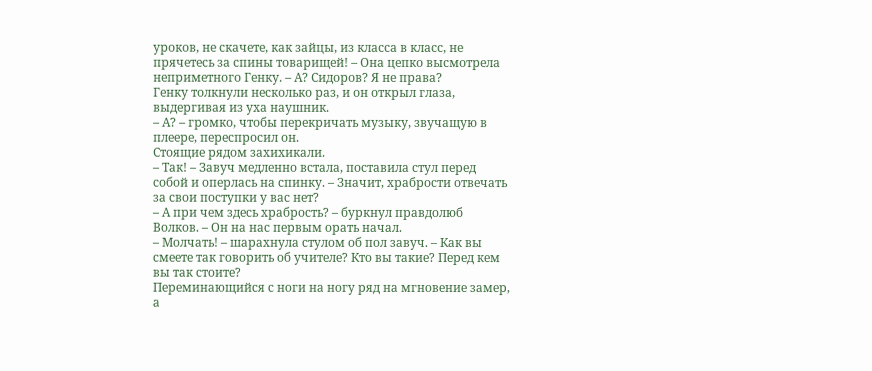уроков, не скачете, как зайцы, из класса в класс, не прячетесь за спины товарищей! – Она цепко высмотрела неприметного Генку. – А? Сидоров? Я не права?
Генку толкнули несколько раз, и он открыл глаза, выдергивая из уха наушник.
– А? – громко, чтобы перекричать музыку, звучащую в плеере, переспросил он.
Стоящие рядом захихикали.
– Так! – Завуч медленно встала, поставила стул перед собой и оперлась на спинку. – Значит, храбрости отвечать за свои поступки у вас нет?
– А при чем здесь храбрость? – буркнул правдолюб Волков. – Он на нас первым орать начал.
– Молчать! – шарахнула стулом об пол завуч. – Как вы смеете так говорить об учителе? Кто вы такие? Перед кем вы так стоите?
Переминающийся с ноги на ногу ряд на мгновение замер, а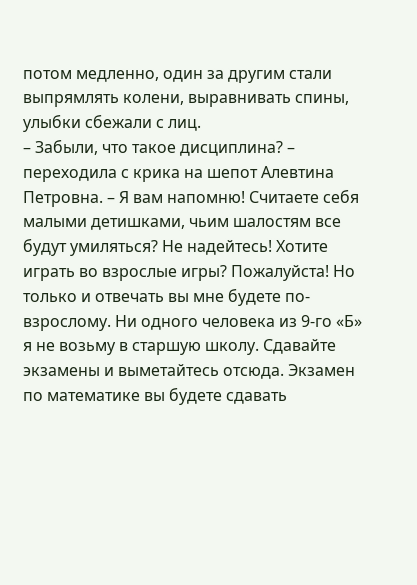потом медленно, один за другим стали выпрямлять колени, выравнивать спины, улыбки сбежали с лиц.
– Забыли, что такое дисциплина? – переходила с крика на шепот Алевтина Петровна. – Я вам напомню! Считаете себя малыми детишками, чьим шалостям все будут умиляться? Не надейтесь! Хотите играть во взрослые игры? Пожалуйста! Но только и отвечать вы мне будете по-взрослому. Ни одного человека из 9-го «Б» я не возьму в старшую школу. Сдавайте экзамены и выметайтесь отсюда. Экзамен по математике вы будете сдавать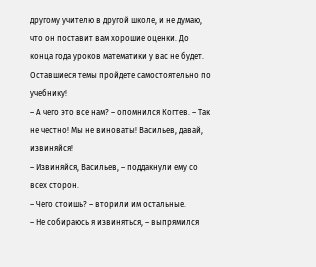другому учителю в другой школе, и не думаю, что он поставит вам хорошие оценки. До конца года уроков математики у вас не будет. Оставшиеся темы пройдете самостоятельно по учебнику!
– А чего это все нам? – опомнился Когтев. – Так не честно! Мы не виноваты! Васильев, давай, извиняйся!
– Извиняйся, Васильев, – поддакнули ему со всех сторон.
– Чего стоишь? – вторили им остальные.
– Не собираюсь я извиняться, – выпрямился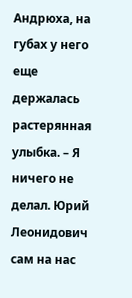Андрюха, на губах у него еще держалась растерянная улыбка. – Я ничего не делал. Юрий Леонидович сам на нас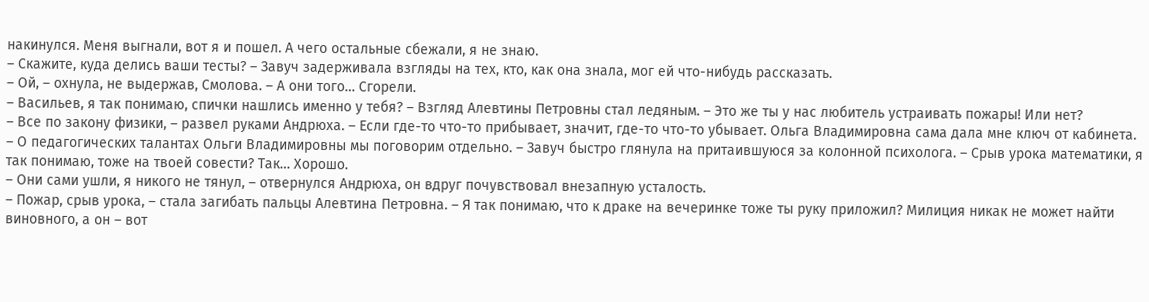накинулся. Меня выгнали, вот я и пошел. А чего остальные сбежали, я не знаю.
– Скажите, куда делись ваши тесты? – Завуч задерживала взгляды на тех, кто, как она знала, мог ей что-нибудь рассказать.
– Ой, – охнула, не выдержав, Смолова. – А они того… Сгорели.
– Васильев, я так понимаю, спички нашлись именно у тебя? – Взгляд Алевтины Петровны стал ледяным. – Это же ты у нас любитель устраивать пожары! Или нет?
– Все по закону физики, – развел руками Андрюха. – Если где-то что-то прибывает, значит, где-то что-то убывает. Ольга Владимировна сама дала мне ключ от кабинета.
– О педагогических талантах Ольги Владимировны мы поговорим отдельно. – Завуч быстро глянула на притаившуюся за колонной психолога. – Срыв урока математики, я так понимаю, тоже на твоей совести? Так… Хорошо.
– Они сами ушли, я никого не тянул, – отвернулся Андрюха, он вдруг почувствовал внезапную усталость.
– Пожар, срыв урока, – стала загибать пальцы Алевтина Петровна. – Я так понимаю, что к драке на вечеринке тоже ты руку приложил? Милиция никак не может найти виновного, а он – вот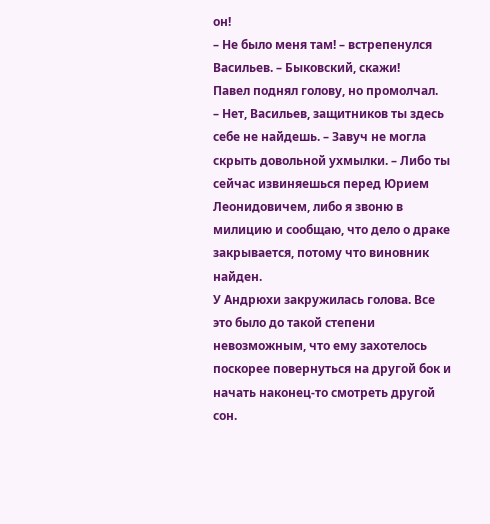он!
– Не было меня там! – встрепенулся Васильев. – Быковский, скажи!
Павел поднял голову, но промолчал.
– Нет, Васильев, защитников ты здесь себе не найдешь. – Завуч не могла скрыть довольной ухмылки. – Либо ты сейчас извиняешься перед Юрием Леонидовичем, либо я звоню в милицию и сообщаю, что дело о драке закрывается, потому что виновник найден.
У Андрюхи закружилась голова. Все это было до такой степени невозможным, что ему захотелось поскорее повернуться на другой бок и начать наконец-то смотреть другой сон.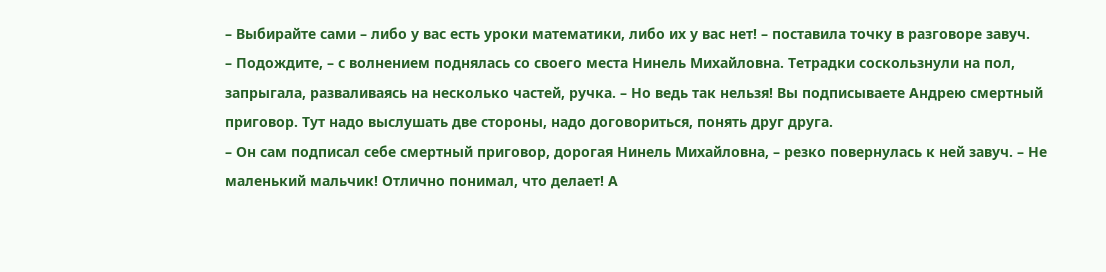– Выбирайте сами – либо у вас есть уроки математики, либо их у вас нет! – поставила точку в разговоре завуч.
– Подождите, – с волнением поднялась со своего места Нинель Михайловна. Тетрадки соскользнули на пол, запрыгала, разваливаясь на несколько частей, ручка. – Но ведь так нельзя! Вы подписываете Андрею смертный приговор. Тут надо выслушать две стороны, надо договориться, понять друг друга.
– Он сам подписал себе смертный приговор, дорогая Нинель Михайловна, – резко повернулась к ней завуч. – Не маленький мальчик! Отлично понимал, что делает! А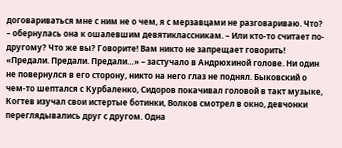договариваться мне с ним не о чем, я с мерзавцами не разговариваю. Что? – обернулась она к ошалевшим девятиклассникам. – Или кто-то считает по-другому? Что же вы? Говорите! Вам никто не запрещает говорить!
«Предали. Предали. Предали…» – застучало в Андрюхиной голове. Ни один не повернулся в его сторону, никто на него глаз не поднял. Быковский о чем-то шептался с Курбаленко, Сидоров покачивал головой в такт музыке, Когтев изучал свои истертые ботинки, Волков смотрел в окно, девчонки переглядывались друг с другом. Одна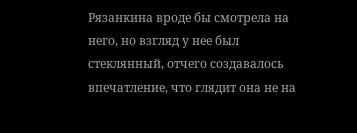Рязанкина вроде бы смотрела на него, но взгляд у нее был стеклянный, отчего создавалось впечатление, что глядит она не на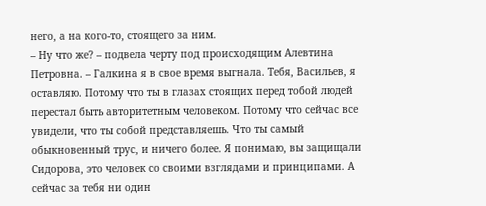него, а на кого-то, стоящего за ним.
– Ну что же? – подвела черту под происходящим Алевтина Петровна. – Галкина я в свое время выгнала. Тебя, Васильев, я оставляю. Потому что ты в глазах стоящих перед тобой людей перестал быть авторитетным человеком. Потому что сейчас все увидели, что ты собой представляешь. Что ты самый обыкновенный трус, и ничего более. Я понимаю, вы защищали Сидорова, это человек со своими взглядами и принципами. А сейчас за тебя ни один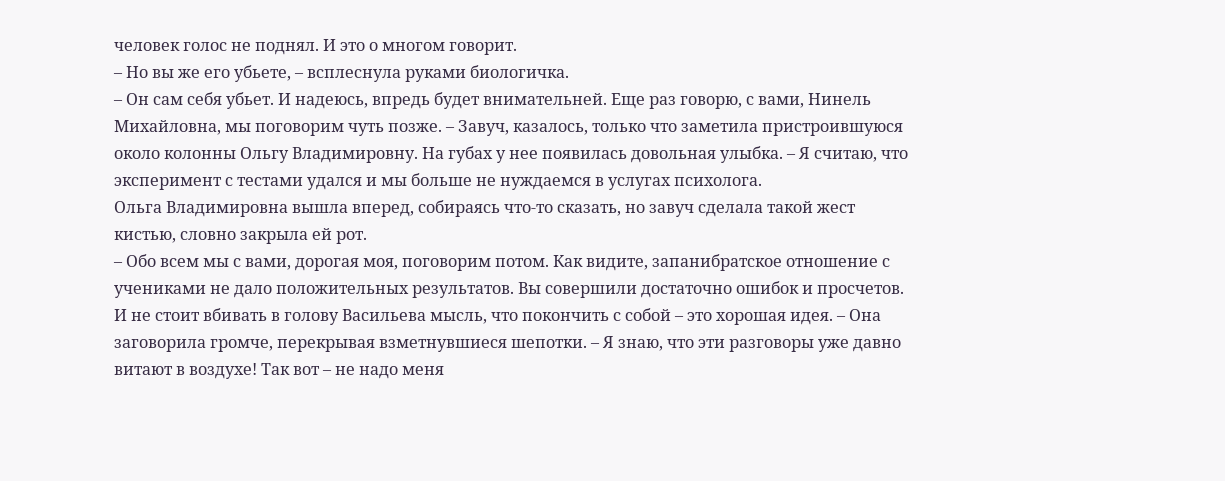человек голос не поднял. И это о многом говорит.
– Но вы же его убьете, – всплеснула руками биологичка.
– Он сам себя убьет. И надеюсь, впредь будет внимательней. Еще раз говорю, с вами, Нинель Михайловна, мы поговорим чуть позже. – Завуч, казалось, только что заметила пристроившуюся около колонны Ольгу Владимировну. На губах у нее появилась довольная улыбка. – Я считаю, что эксперимент с тестами удался и мы больше не нуждаемся в услугах психолога.
Ольга Владимировна вышла вперед, собираясь что-то сказать, но завуч сделала такой жест кистью, словно закрыла ей рот.
– Обо всем мы с вами, дорогая моя, поговорим потом. Как видите, запанибратское отношение с учениками не дало положительных результатов. Вы совершили достаточно ошибок и просчетов. И не стоит вбивать в голову Васильева мысль, что покончить с собой – это хорошая идея. – Она заговорила громче, перекрывая взметнувшиеся шепотки. – Я знаю, что эти разговоры уже давно витают в воздухе! Так вот – не надо меня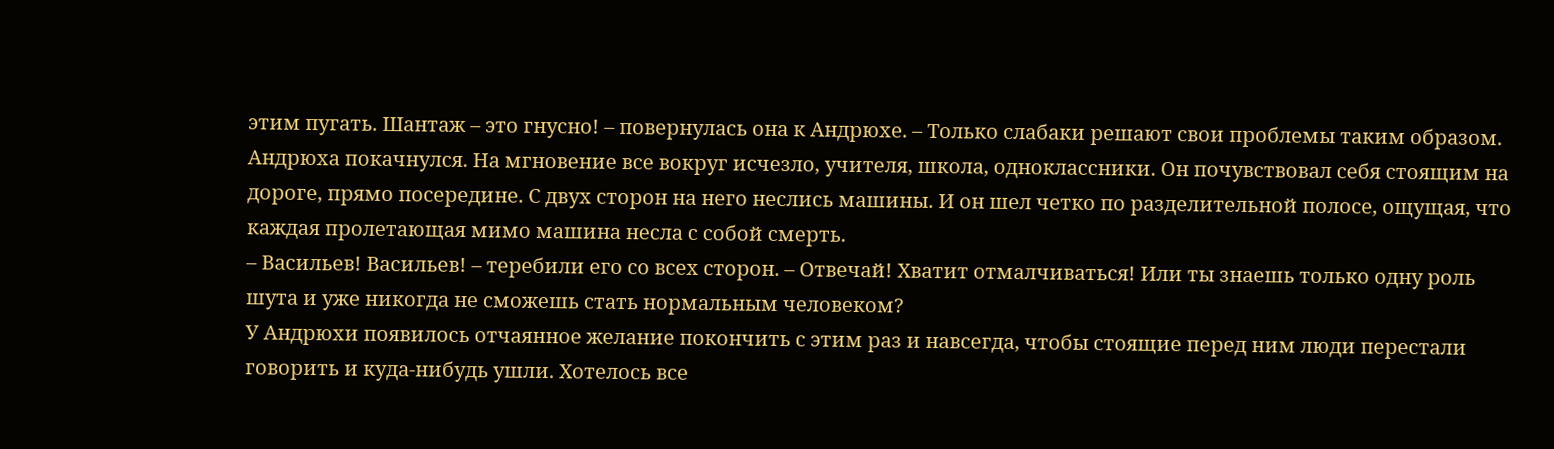этим пугать. Шантаж – это гнусно! – повернулась она к Андрюхе. – Только слабаки решают свои проблемы таким образом.
Андрюха покачнулся. На мгновение все вокруг исчезло, учителя, школа, одноклассники. Он почувствовал себя стоящим на дороге, прямо посередине. С двух сторон на него неслись машины. И он шел четко по разделительной полосе, ощущая, что каждая пролетающая мимо машина несла с собой смерть.
– Васильев! Васильев! – теребили его со всех сторон. – Отвечай! Хватит отмалчиваться! Или ты знаешь только одну роль шута и уже никогда не сможешь стать нормальным человеком?
У Андрюхи появилось отчаянное желание покончить с этим раз и навсегда, чтобы стоящие перед ним люди перестали говорить и куда-нибудь ушли. Хотелось все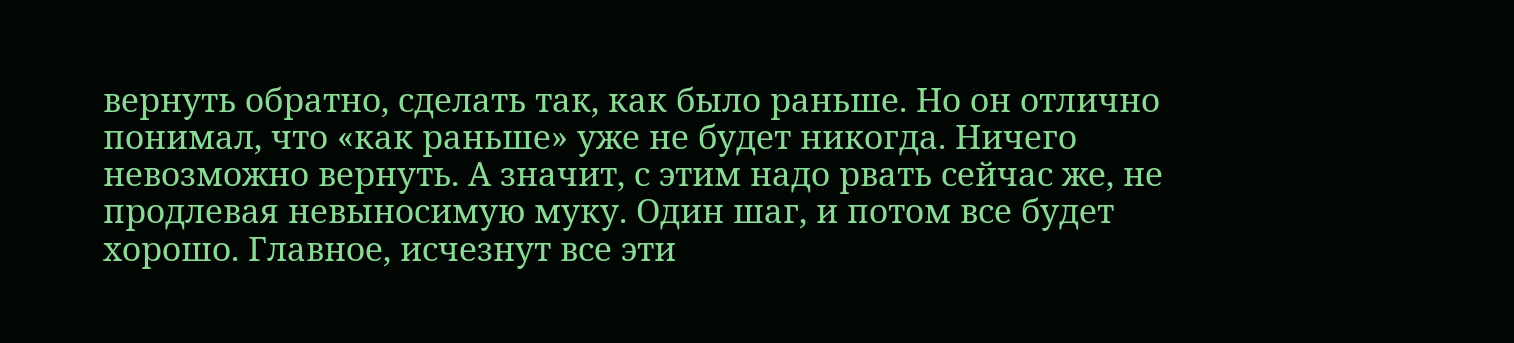вернуть обратно, сделать так, как было раньше. Но он отлично понимал, что «как раньше» уже не будет никогда. Ничего невозможно вернуть. А значит, с этим надо рвать сейчас же, не продлевая невыносимую муку. Один шаг, и потом все будет хорошо. Главное, исчезнут все эти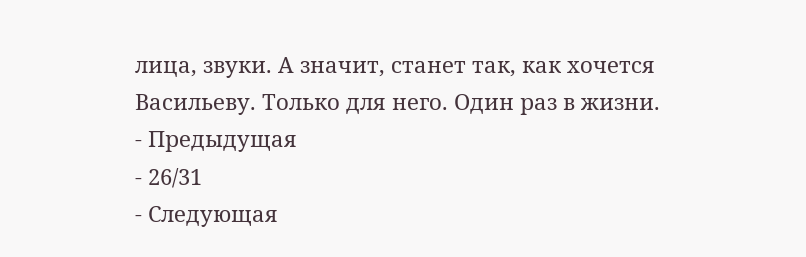лица, звуки. А значит, станет так, как хочется Васильеву. Только для него. Один раз в жизни.
- Предыдущая
- 26/31
- Следующая